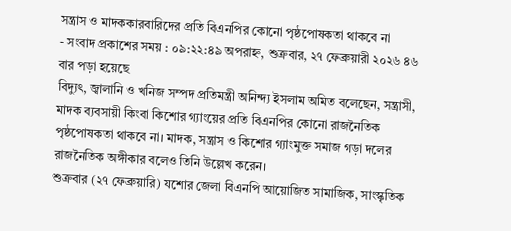সন্ত্রাস ও মাদককারবারিদের প্রতি বিএনপির কোনো পৃষ্ঠপোষকতা থাকবে না
- সংবাদ প্রকাশের সময় : ০৯:২২:৪৯ অপরাহ্ন, শুক্রবার, ২৭ ফেব্রুয়ারী ২০২৬ ৪৬ বার পড়া হয়েছে
বিদ্যুৎ, জ্বালানি ও খনিজ সম্পদ প্রতিমন্ত্রী অনিন্দ্য ইসলাম অমিত বলেছেন, সন্ত্রাসী, মাদক ব্যবসায়ী কিংবা কিশোর গ্যাংয়ের প্রতি বিএনপির কোনো রাজনৈতিক পৃষ্ঠপোষকতা থাকবে না। মাদক, সন্ত্রাস ও কিশোর গ্যাংমুক্ত সমাজ গড়া দলের রাজনৈতিক অঙ্গীকার বলেও তিনি উল্লেখ করেন।
শুক্রবার (২৭ ফেব্রুয়ারি) যশোর জেলা বিএনপি আয়োজিত সামাজিক, সাংস্কৃতিক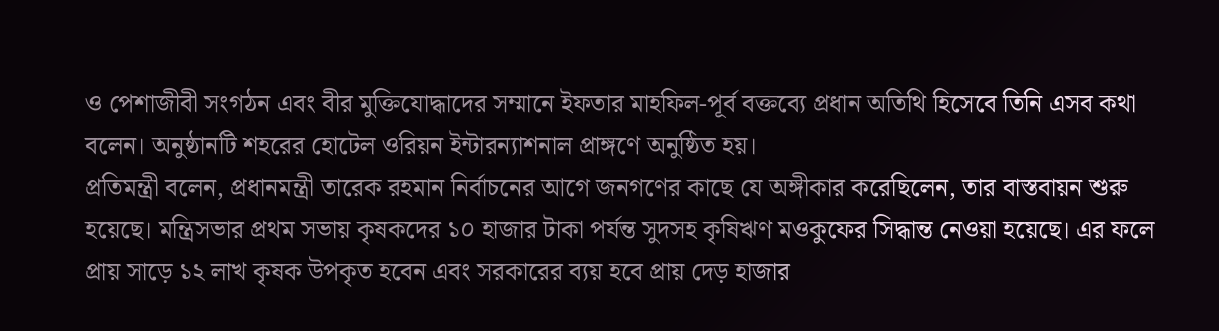ও পেশাজীবী সংগঠন এবং বীর মুক্তিযোদ্ধাদের সম্মানে ইফতার মাহফিল-পূর্ব বক্তব্যে প্রধান অতিথি হিসেবে তিনি এসব কথা বলেন। অনুষ্ঠানটি শহরের হোটেল ওরিয়ন ইন্টারন্যাশনাল প্রাঙ্গণে অনুষ্ঠিত হয়।
প্রতিমন্ত্রী বলেন, প্রধানমন্ত্রী তারেক রহমান নির্বাচনের আগে জনগণের কাছে যে অঙ্গীকার করেছিলেন, তার বাস্তবায়ন শুরু হয়েছে। মন্ত্রিসভার প্রথম সভায় কৃষকদের ১০ হাজার টাকা পর্যন্ত সুদসহ কৃষিঋণ মওকুফের সিদ্ধান্ত নেওয়া হয়েছে। এর ফলে প্রায় সাড়ে ১২ লাখ কৃষক উপকৃত হবেন এবং সরকারের ব্যয় হবে প্রায় দেড় হাজার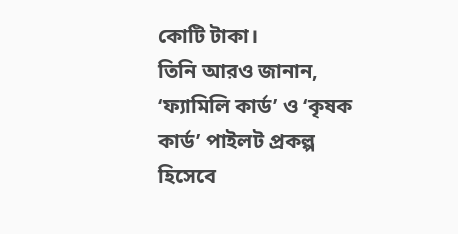কোটি টাকা।
তিনি আরও জানান, ‘ফ্যামিলি কার্ড’ ও ‘কৃষক কার্ড’ পাইলট প্রকল্প হিসেবে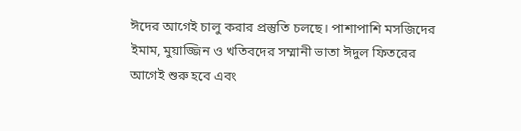ঈদের আগেই চালু করার প্রস্তুতি চলছে। পাশাপাশি মসজিদের ইমাম, মুয়াজ্জিন ও খতিবদের সম্মানী ভাতা ঈদুল ফিতরের আগেই শুরু হবে এবং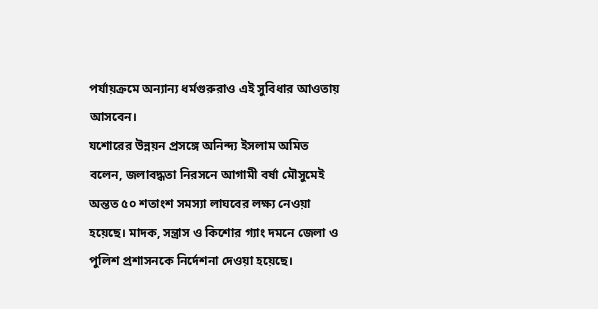পর্যায়ক্রমে অন্যান্য ধর্মগুরুরাও এই সুবিধার আওতায় আসবেন।
যশোরের উন্নয়ন প্রসঙ্গে অনিন্দ্য ইসলাম অমিত বলেন, জলাবদ্ধতা নিরসনে আগামী বর্ষা মৌসুমেই অন্তত ৫০ শতাংশ সমস্যা লাঘবের লক্ষ্য নেওয়া হয়েছে। মাদক, সন্ত্রাস ও কিশোর গ্যাং দমনে জেলা ও পুলিশ প্রশাসনকে নির্দেশনা দেওয়া হয়েছে।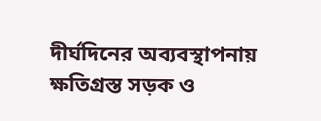দীর্ঘদিনের অব্যবস্থাপনায় ক্ষতিগ্রস্ত সড়ক ও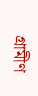গ্রামীণ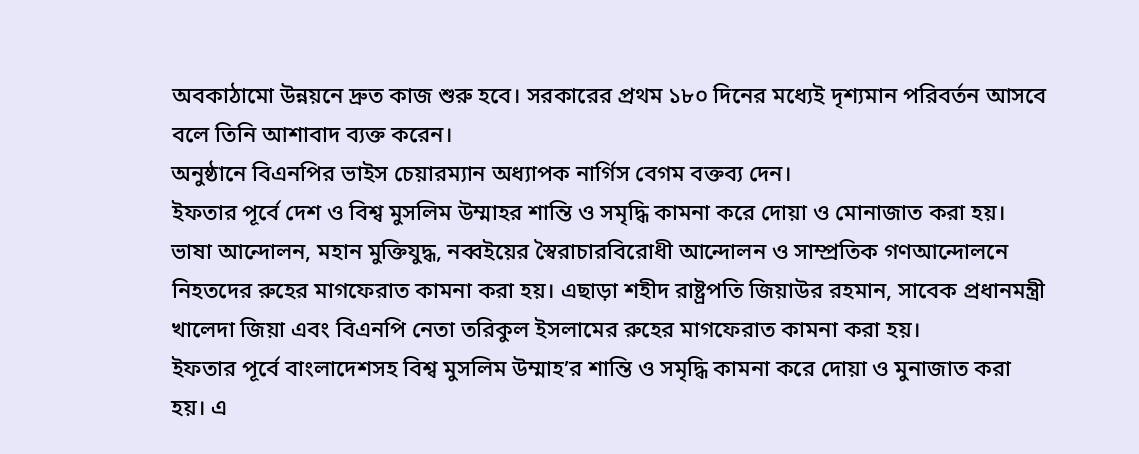অবকাঠামো উন্নয়নে দ্রুত কাজ শুরু হবে। সরকারের প্রথম ১৮০ দিনের মধ্যেই দৃশ্যমান পরিবর্তন আসবে বলে তিনি আশাবাদ ব্যক্ত করেন।
অনুষ্ঠানে বিএনপির ভাইস চেয়ারম্যান অধ্যাপক নার্গিস বেগম বক্তব্য দেন।
ইফতার পূর্বে দেশ ও বিশ্ব মুসলিম উম্মাহর শান্তি ও সমৃদ্ধি কামনা করে দোয়া ও মোনাজাত করা হয়। ভাষা আন্দোলন, মহান মুক্তিযুদ্ধ, নব্বইয়ের স্বৈরাচারবিরোধী আন্দোলন ও সাম্প্রতিক গণআন্দোলনে নিহতদের রুহের মাগফেরাত কামনা করা হয়। এছাড়া শহীদ রাষ্ট্রপতি জিয়াউর রহমান, সাবেক প্রধানমন্ত্রী খালেদা জিয়া এবং বিএনপি নেতা তরিকুল ইসলামের রুহের মাগফেরাত কামনা করা হয়।
ইফতার পূর্বে বাংলাদেশসহ বিশ্ব মুসলিম উম্মাহ’র শান্তি ও সমৃদ্ধি কামনা করে দোয়া ও মুনাজাত করা হয়। এ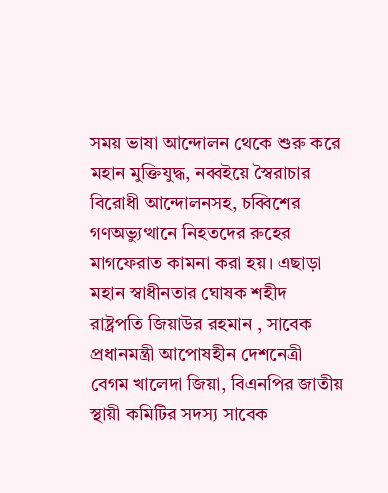সময় ভাষা আন্দোলন থেকে শুরু করে মহান মুক্তিযুদ্ধ, নব্বইয়ে স্বৈরাচার বিরোধী আন্দোলনসহ, চব্বিশের গণঅভ্যুত্থানে নিহতদের রুহের মাগফেরাত কামনা করা হয়। এছাড়া মহান স্বাধীনতার ঘোষক শহীদ রাষ্ট্রপতি জিয়াউর রহমান , সাবেক প্রধানমন্ত্রী আপোষহীন দেশনেত্রী বেগম খালেদা জিয়া, বিএনপির জাতীয় স্থায়ী কমিটির সদস্য সাবেক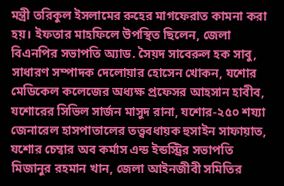মন্ত্রী তরিকুল ইসলামের রুহের মাগফেরাত কামনা করা হয়। ইফতার মাহফিলে উপস্থিত ছিলেন, জেলা বিএনপির সভাপতি অ্যাড. সৈয়দ সাবেরুল হক সাবু, সাধারণ সম্পাদক দেলোয়ার হোসেন খোকন, যশোর মেডিকেল কলেজের অধ্যক্ষ প্রফেসর আহসান হাবীব, যশোরের সিভিল সার্জন মাসুদ রানা, যশোর-২৫০ শয্যা জেনারেল হাসপাতালের তত্ত্ববধায়ক হুসাইন সাফায়াত, যশোর চেম্বার অব কর্মাস এন্ড ইন্ডস্ট্রির সভাপতি মিজানুর রহমান খান, জেলা আইনজীবী সমিতির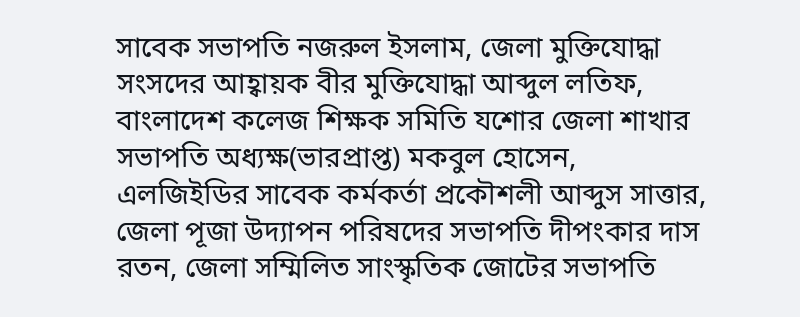সাবেক সভাপতি নজরুল ইসলাম, জেলা মুক্তিযোদ্ধা সংসদের আহ্বায়ক বীর মুক্তিযোদ্ধা আব্দুল লতিফ, বাংলাদেশ কলেজ শিক্ষক সমিতি যশোর জেলা শাখার সভাপতি অধ্যক্ষ(ভারপ্রাপ্ত) মকবুল হোসেন, এলজিইডির সাবেক কর্মকর্তা প্রকৌশলী আব্দুস সাত্তার, জেলা পূজা উদ্যাপন পরিষদের সভাপতি দীপংকার দাস রতন, জেলা সম্মিলিত সাংস্কৃতিক জোটের সভাপতি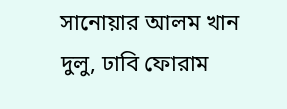সানোয়ার আলম খান দুলু, ঢাবি ফোরাম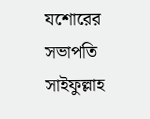যশোরের সভাপতি সাইফুল্লাহ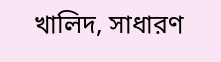খালিদ, সাধারণ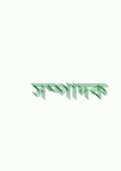সম্পাদক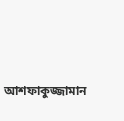আশফাকুজ্জামান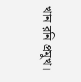খান রনি প্রমুখ।